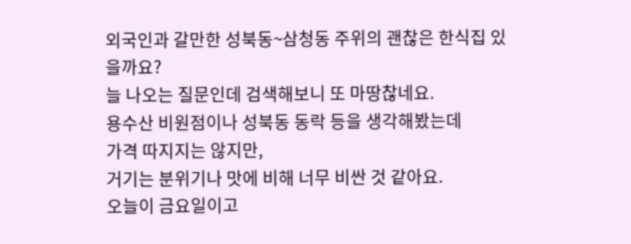외국인과 갈만한 성북동~삼청동 주위의 괜찮은 한식집 있을까요?
늘 나오는 질문인데 검색해보니 또 마땅찮네요.
용수산 비원점이나 성북동 동락 등을 생각해봤는데
가격 따지지는 않지만,
거기는 분위기나 맛에 비해 너무 비싼 것 같아요.
오늘이 금요일이고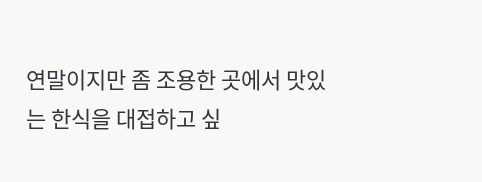연말이지만 좀 조용한 곳에서 맛있는 한식을 대접하고 싶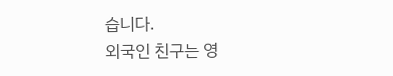습니다.
외국인 친구는 영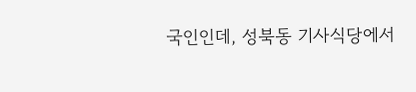국인인데, 성북동 기사식당에서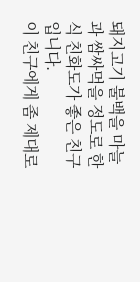돼지고기 불백을 마늘과 쌈싸먹을 정도로 한식 친화도가 좋은 친구입니다.
이 친구에게 좀 제대로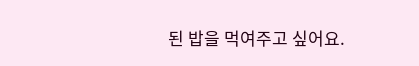된 밥을 먹여주고 싶어요.